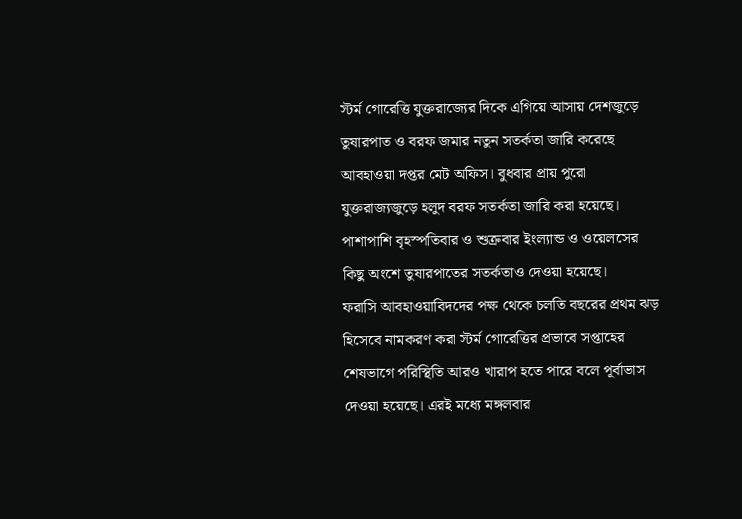স্টর্ম গোরেত্তি যুক্তরাজ্যের দিকে এগিয়ে আসায় দেশজুড়ে তুষারপাত ও বরফ জমার নতুন সতর্কতা জারি করেছে আবহাওয়া দপ্তর মেট অফিস। বুধবার প্রায় পুরো যুক্তরাজ্যজুড়ে হলুদ বরফ সতর্কতা জারি করা হয়েছে। পাশাপাশি বৃহস্পতিবার ও শুক্রবার ইংল্যান্ড ও ওয়েলসের কিছু অংশে তুষারপাতের সতর্কতাও দেওয়া হয়েছে।
ফরাসি আবহাওয়াবিদদের পক্ষ থেকে চলতি বছরের প্রথম ঝড় হিসেবে নামকরণ করা স্টর্ম গোরেত্তির প্রভাবে সপ্তাহের শেষভাগে পরিস্থিতি আরও খারাপ হতে পারে বলে পূর্বাভাস দেওয়া হয়েছে। এরই মধ্যে মঙ্গলবার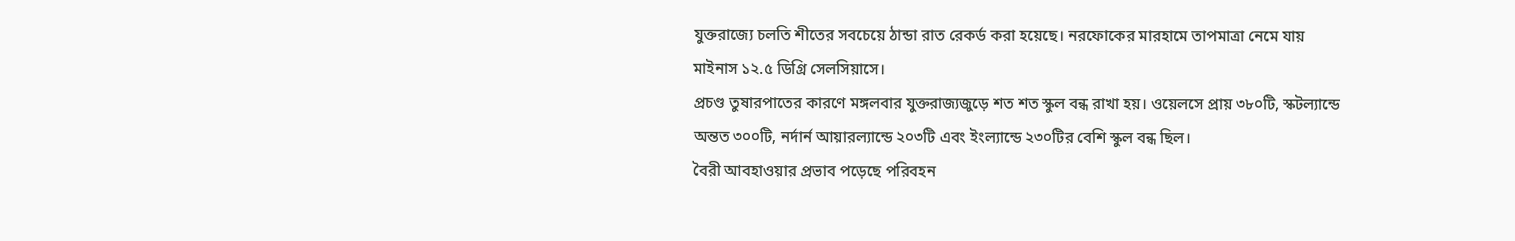যুক্তরাজ্যে চলতি শীতের সবচেয়ে ঠান্ডা রাত রেকর্ড করা হয়েছে। নরফোকের মারহামে তাপমাত্রা নেমে যায় মাইনাস ১২.৫ ডিগ্রি সেলসিয়াসে।
প্রচণ্ড তুষারপাতের কারণে মঙ্গলবার যুক্তরাজ্যজুড়ে শত শত স্কুল বন্ধ রাখা হয়। ওয়েলসে প্রায় ৩৮০টি, স্কটল্যান্ডে অন্তত ৩০০টি, নর্দার্ন আয়ারল্যান্ডে ২০৩টি এবং ইংল্যান্ডে ২৩০টির বেশি স্কুল বন্ধ ছিল।
বৈরী আবহাওয়ার প্রভাব পড়েছে পরিবহন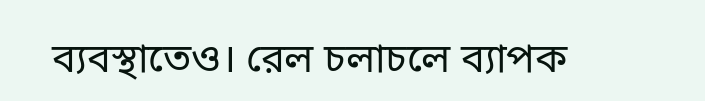ব্যবস্থাতেও। রেল চলাচলে ব্যাপক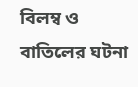বিলম্ব ও বাতিলের ঘটনা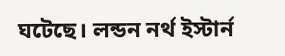ঘটেছে। লন্ডন নর্থ ইস্টার্ন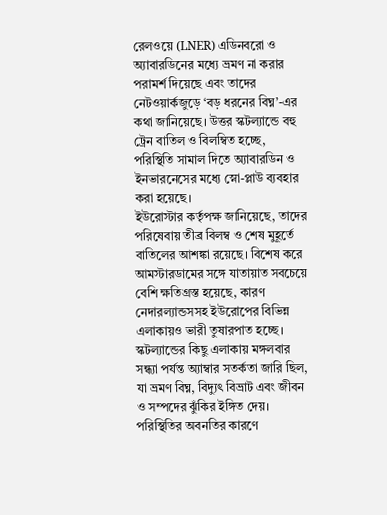রেলওয়ে (LNER) এডিনবরো ও অ্যাবারডিনের মধ্যে ভ্রমণ না করার পরামর্শ দিয়েছে এবং তাদের নেটওয়ার্কজুড়ে ‘বড় ধরনের বিঘ্ন’-এর কথা জানিয়েছে। উত্তর স্কটল্যান্ডে বহু ট্রেন বাতিল ও বিলম্বিত হচ্ছে, পরিস্থিতি সামাল দিতে অ্যাবারডিন ও ইনভারনেসের মধ্যে স্নো-প্লাউ ব্যবহার করা হয়েছে।
ইউরোস্টার কর্তৃপক্ষ জানিয়েছে, তাদের পরিষেবায় তীব্র বিলম্ব ও শেষ মুহূর্তে বাতিলের আশঙ্কা রয়েছে। বিশেষ করে আমস্টারডামের সঙ্গে যাতায়াত সবচেয়ে বেশি ক্ষতিগ্রস্ত হয়েছে, কারণ নেদারল্যান্ডসসহ ইউরোপের বিভিন্ন এলাকায়ও ভারী তুষারপাত হচ্ছে।
স্কটল্যান্ডের কিছু এলাকায় মঙ্গলবার সন্ধ্যা পর্যন্ত অ্যাম্বার সতর্কতা জারি ছিল, যা ভ্রমণ বিঘ্ন, বিদ্যুৎ বিভ্রাট এবং জীবন ও সম্পদের ঝুঁকির ইঙ্গিত দেয়। পরিস্থিতির অবনতির কারণে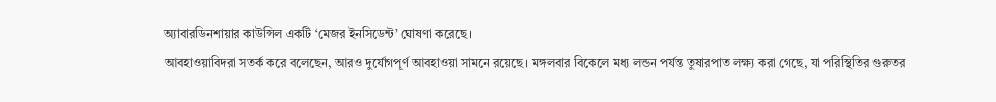অ্যাবারডিনশায়ার কাউন্সিল একটি ‘মেজর ইনসিডেন্ট’ ঘোষণা করেছে।
আবহাওয়াবিদরা সতর্ক করে বলেছেন, আরও দুর্যোগপূর্ণ আবহাওয়া সামনে রয়েছে। মঙ্গলবার বিকেলে মধ্য লন্ডন পর্যন্ত তুষারপাত লক্ষ্য করা গেছে, যা পরিস্থিতির গুরুতর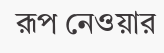রূপ নেওয়ার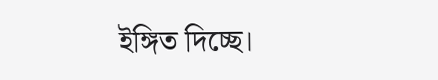ইঙ্গিত দিচ্ছে।